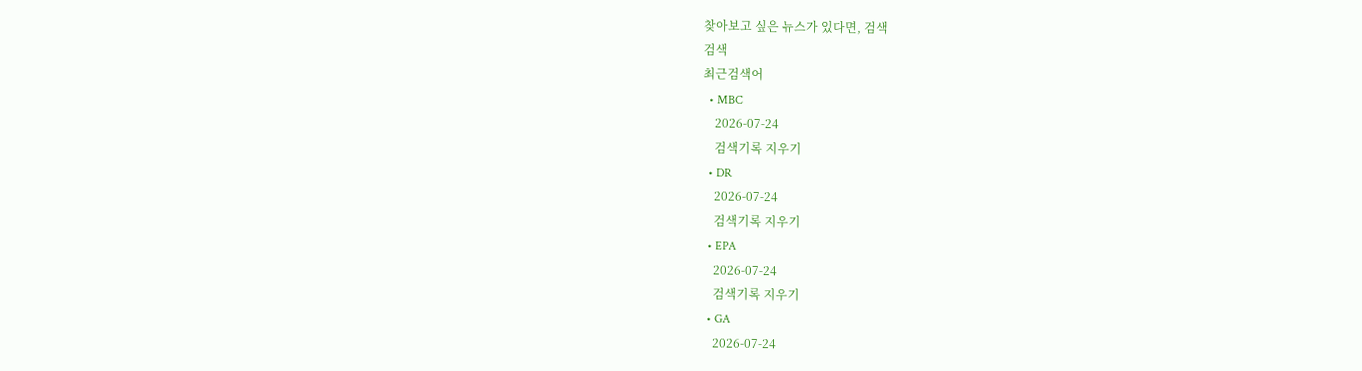찾아보고 싶은 뉴스가 있다면, 검색
검색
최근검색어
  • MBC
    2026-07-24
    검색기록 지우기
  • DR
    2026-07-24
    검색기록 지우기
  • EPA
    2026-07-24
    검색기록 지우기
  • GA
    2026-07-24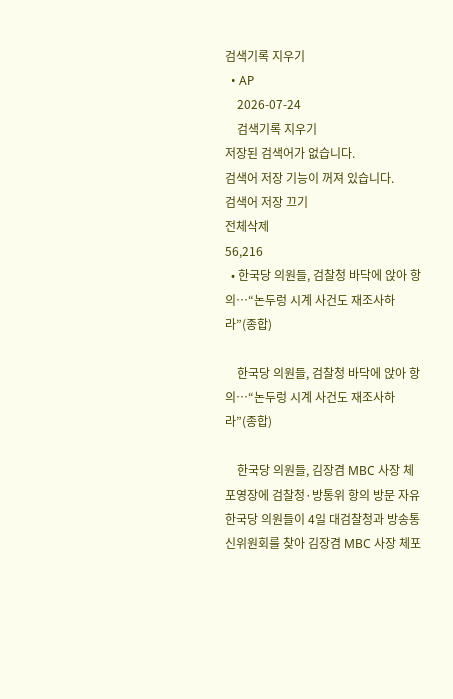검색기록 지우기
  • AP
    2026-07-24
    검색기록 지우기
저장된 검색어가 없습니다.
검색어 저장 기능이 꺼져 있습니다.
검색어 저장 끄기
전체삭제
56,216
  • 한국당 의원들, 검찰청 바닥에 앉아 항의…“논두렁 시계 사건도 재조사하라”(종합)

    한국당 의원들, 검찰청 바닥에 앉아 항의…“논두렁 시계 사건도 재조사하라”(종합)

    한국당 의원들, 김장겸 MBC 사장 체포영장에 검찰청·방통위 항의 방문 자유한국당 의원들이 4일 대검찰청과 방송통신위원회를 찾아 김장겸 MBC 사장 체포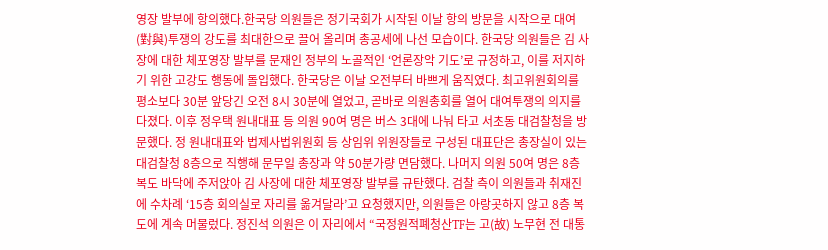영장 발부에 항의했다.한국당 의원들은 정기국회가 시작된 이날 항의 방문을 시작으로 대여(對與)투쟁의 강도를 최대한으로 끌어 올리며 총공세에 나선 모습이다. 한국당 의원들은 김 사장에 대한 체포영장 발부를 문재인 정부의 노골적인 ‘언론장악 기도’로 규정하고, 이를 저지하기 위한 고강도 행동에 돌입했다. 한국당은 이날 오전부터 바쁘게 움직였다. 최고위원회의를 평소보다 30분 앞당긴 오전 8시 30분에 열었고, 곧바로 의원총회를 열어 대여투쟁의 의지를 다졌다. 이후 정우택 원내대표 등 의원 90여 명은 버스 3대에 나눠 타고 서초동 대검찰청을 방문했다. 정 원내대표와 법제사법위원회 등 상임위 위원장들로 구성된 대표단은 총장실이 있는 대검찰청 8층으로 직행해 문무일 총장과 약 50분가량 면담했다. 나머지 의원 50여 명은 8층 복도 바닥에 주저앉아 김 사장에 대한 체포영장 발부를 규탄했다. 검찰 측이 의원들과 취재진에 수차례 ‘15층 회의실로 자리를 옮겨달라’고 요청했지만, 의원들은 아랑곳하지 않고 8층 복도에 계속 머물렀다. 정진석 의원은 이 자리에서 “국정원적폐청산TF는 고(故) 노무현 전 대통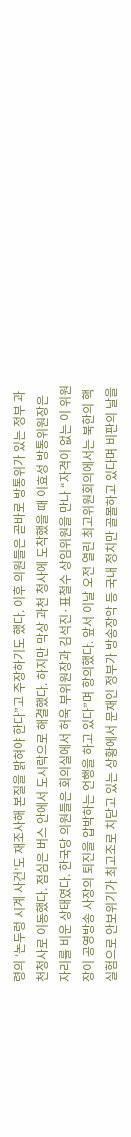령의 ‘논두렁 시계 사건’도 재조사해 본질을 밝혀야 한다”고 주장하기도 했다. 이후 의원들은 곧바로 방통위가 있는 정부 과천청사로 이동했다. 점심은 버스 안에서 도시락으로 해결했다. 하지만 막상 과천 청사에 도착했을 때 이효성 방통위원장은 자리를 비운 상태였다. 한국당 의원들은 회의실에서 허욱 부위원장과 김석진·표철수 상임위원을 만나 “자격이 없는 이 위원장이 공영방송 사장의 퇴진을 압박하는 언행을 하고 있다”며 항의했다. 앞서 이날 오전 열린 최고위원회의에서는 북한의 핵실험으로 안보위기가 최고조로 치닫고 있는 상황에서 문재인 정부가 방송장악 등 국내 정치만 골몰하고 있다며 비판의 날을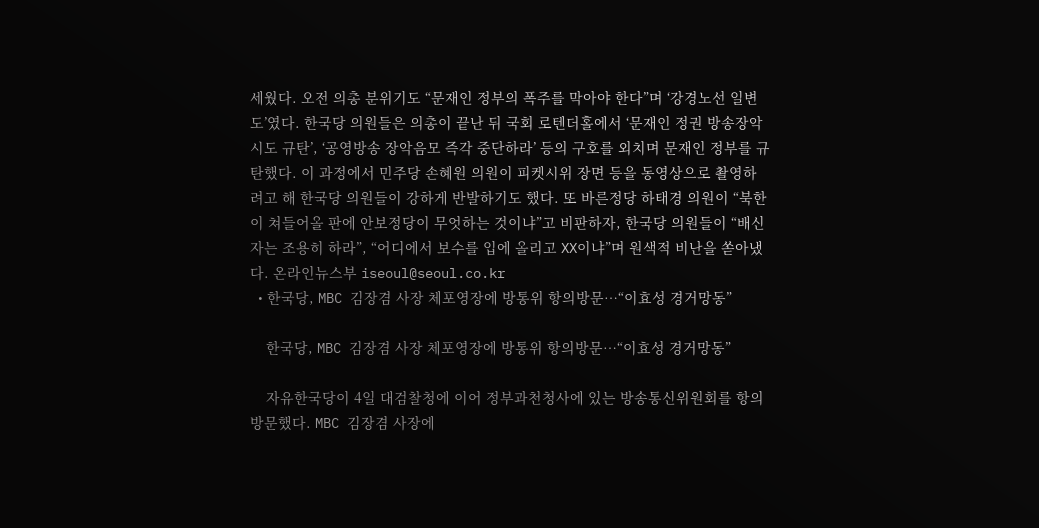세웠다. 오전 의총 분위기도 “문재인 정부의 폭주를 막아야 한다”며 ‘강경노선 일변도’였다. 한국당 의원들은 의총이 끝난 뒤 국회 로텐더홀에서 ‘문재인 정권 방송장악 시도 규탄’, ‘공영방송 장악음모 즉각 중단하라’ 등의 구호를 외치며 문재인 정부를 규탄했다. 이 과정에서 민주당 손혜원 의원이 피켓시위 장면 등을 동영상으로 촬영하려고 해 한국당 의원들이 강하게 반발하기도 했다. 또 바른정당 하태경 의원이 “북한이 쳐들어올 판에 안보정당이 무엇하는 것이냐”고 비판하자, 한국당 의원들이 “배신자는 조용히 하라”, “어디에서 보수를 입에 올리고 XX이냐”며 원색적 비난을 쏟아냈다. 온라인뉴스부 iseoul@seoul.co.kr
  • 한국당, MBC 김장겸 사장 체포영장에 방통위 항의방문…“이효성 경거망동”

    한국당, MBC 김장겸 사장 체포영장에 방통위 항의방문…“이효성 경거망동”

    자유한국당이 4일 대검찰청에 이어 정부과천청사에 있는 방송통신위원회를 항의 방문했다. MBC 김장겸 사장에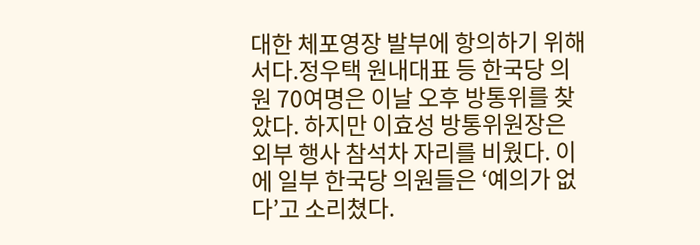대한 체포영장 발부에 항의하기 위해서다.정우택 원내대표 등 한국당 의원 70여명은 이날 오후 방통위를 찾았다. 하지만 이효성 방통위원장은 외부 행사 참석차 자리를 비웠다. 이에 일부 한국당 의원들은 ‘예의가 없다’고 소리쳤다.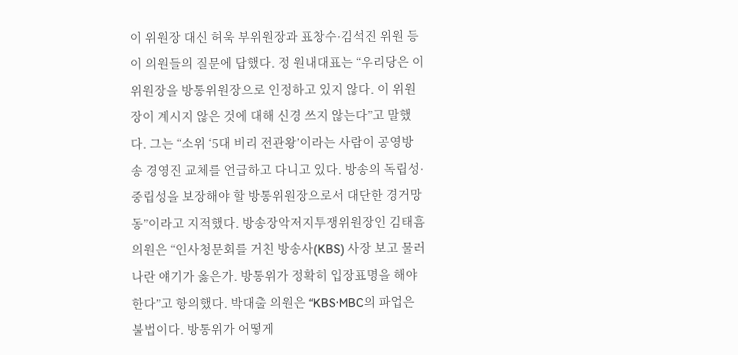이 위원장 대신 허욱 부위원장과 표창수·김석진 위원 등이 의원들의 질문에 답했다. 정 원내대표는 “우리당은 이 위원장을 방통위원장으로 인정하고 있지 않다. 이 위원장이 계시지 않은 것에 대해 신경 쓰지 않는다”고 말했다. 그는 “소위 ‘5대 비리 전관왕’이라는 사람이 공영방송 경영진 교체를 언급하고 다니고 있다. 방송의 독립성·중립성을 보장해야 할 방통위원장으로서 대단한 경거망동”이라고 지적했다. 방송장악저지투쟁위원장인 김태흠 의원은 “인사청문회를 거친 방송사(KBS) 사장 보고 물러나란 얘기가 옳은가. 방통위가 정확히 입장표명을 해야 한다”고 항의했다. 박대출 의원은 “KBS·MBC의 파업은 불법이다. 방통위가 어떻게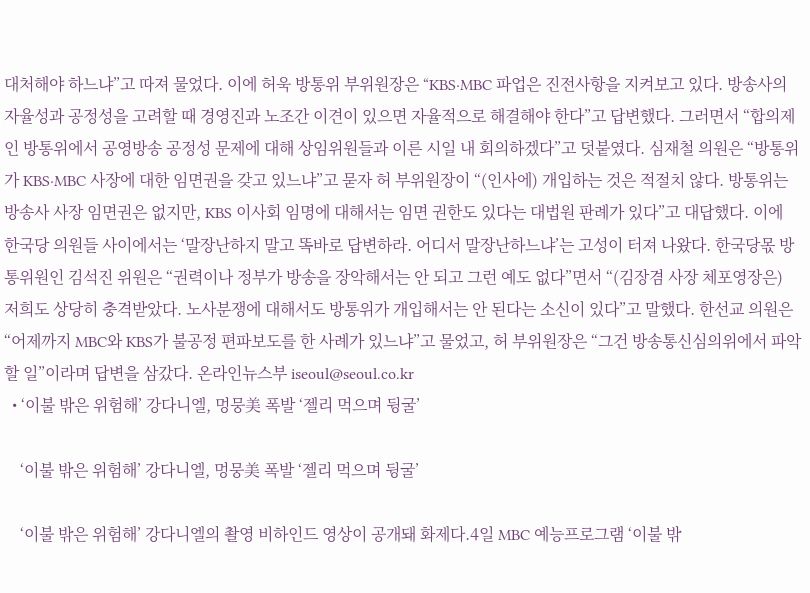대처해야 하느냐”고 따져 물었다. 이에 허욱 방통위 부위원장은 “KBS·MBC 파업은 진전사항을 지켜보고 있다. 방송사의 자율성과 공정성을 고려할 때 경영진과 노조간 이견이 있으면 자율적으로 해결해야 한다”고 답변했다. 그러면서 “합의제인 방통위에서 공영방송 공정성 문제에 대해 상임위원들과 이른 시일 내 회의하겠다”고 덧붙였다. 심재철 의원은 “방통위가 KBS·MBC 사장에 대한 임면권을 갖고 있느냐”고 묻자 허 부위원장이 “(인사에) 개입하는 것은 적절치 않다. 방통위는 방송사 사장 임면권은 없지만, KBS 이사회 임명에 대해서는 임면 권한도 있다는 대법원 판례가 있다”고 대답했다. 이에 한국당 의원들 사이에서는 ‘말장난하지 말고 똑바로 답변하라. 어디서 말장난하느냐’는 고성이 터져 나왔다. 한국당몫 방통위원인 김석진 위원은 “권력이나 정부가 방송을 장악해서는 안 되고 그런 예도 없다”면서 “(김장겸 사장 체포영장은) 저희도 상당히 충격받았다. 노사분쟁에 대해서도 방통위가 개입해서는 안 된다는 소신이 있다”고 말했다. 한선교 의원은 “어제까지 MBC와 KBS가 불공정 편파보도를 한 사례가 있느냐”고 물었고, 허 부위원장은 “그건 방송통신심의위에서 파악할 일”이라며 답변을 삼갔다. 온라인뉴스부 iseoul@seoul.co.kr
  • ‘이불 밖은 위험해’ 강다니엘, 멍뭉美 폭발 ‘젤리 먹으며 뒹굴’

    ‘이불 밖은 위험해’ 강다니엘, 멍뭉美 폭발 ‘젤리 먹으며 뒹굴’

    ‘이불 밖은 위험해’ 강다니엘의 촬영 비하인드 영상이 공개돼 화제다.4일 MBC 예능프로그램 ‘이불 밖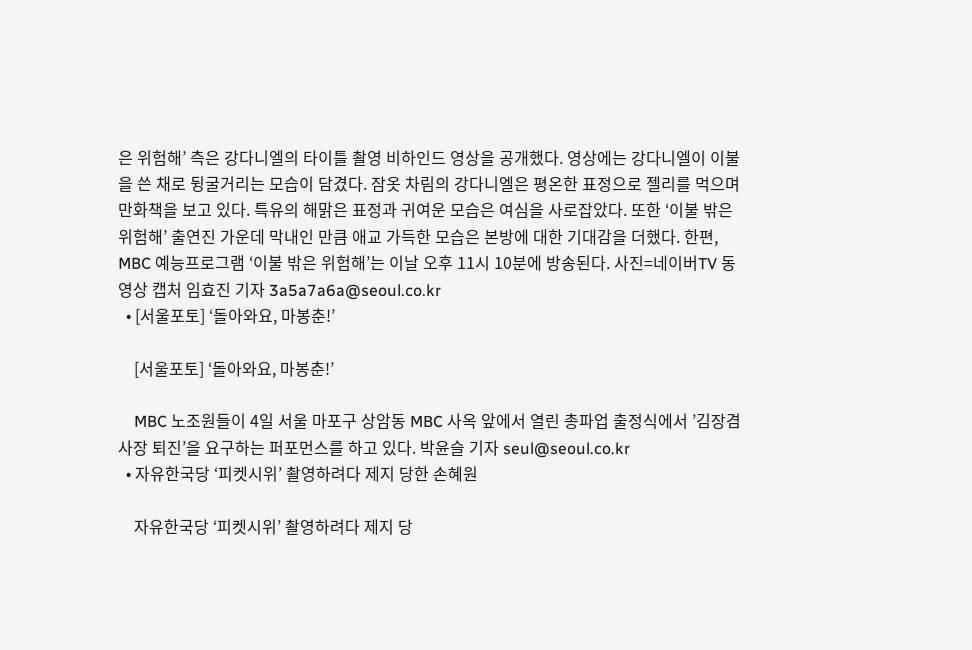은 위험해’ 측은 강다니엘의 타이틀 촬영 비하인드 영상을 공개했다. 영상에는 강다니엘이 이불을 쓴 채로 뒹굴거리는 모습이 담겼다. 잠옷 차림의 강다니엘은 평온한 표정으로 젤리를 먹으며 만화책을 보고 있다. 특유의 해맑은 표정과 귀여운 모습은 여심을 사로잡았다. 또한 ‘이불 밖은 위험해’ 출연진 가운데 막내인 만큼 애교 가득한 모습은 본방에 대한 기대감을 더했다. 한편, MBC 예능프로그램 ‘이불 밖은 위험해’는 이날 오후 11시 10분에 방송된다. 사진=네이버TV 동영상 캡처 임효진 기자 3a5a7a6a@seoul.co.kr
  • [서울포토] ‘돌아와요, 마봉춘!’

    [서울포토] ‘돌아와요, 마봉춘!’

    MBC 노조원들이 4일 서울 마포구 상암동 MBC 사옥 앞에서 열린 총파업 출정식에서 ’김장겸 사장 퇴진’을 요구하는 퍼포먼스를 하고 있다. 박윤슬 기자 seul@seoul.co.kr
  • 자유한국당 ‘피켓시위’ 촬영하려다 제지 당한 손혜원

    자유한국당 ‘피켓시위’ 촬영하려다 제지 당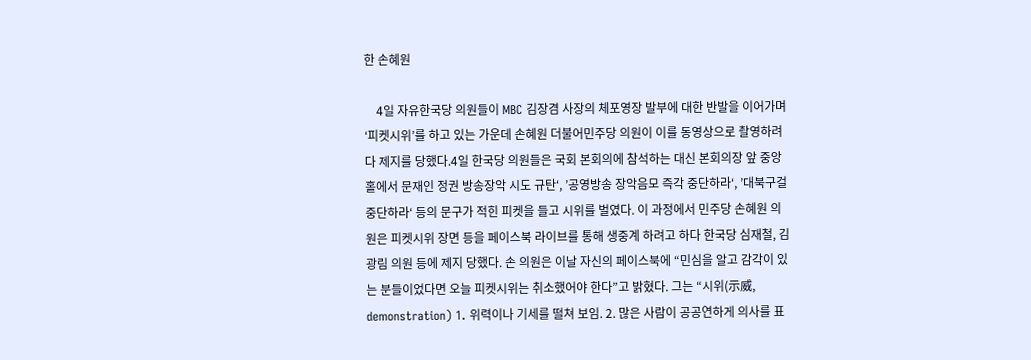한 손혜원

    4일 자유한국당 의원들이 MBC 김장겸 사장의 체포영장 발부에 대한 반발을 이어가며 ‘피켓시위’를 하고 있는 가운데 손혜원 더불어민주당 의원이 이를 동영상으로 촬영하려다 제지를 당했다.4일 한국당 의원들은 국회 본회의에 참석하는 대신 본회의장 앞 중앙홀에서 문재인 정권 방송장악 시도 규탄‘, ’공영방송 장악음모 즉각 중단하라‘, ’대북구걸 중단하라‘ 등의 문구가 적힌 피켓을 들고 시위를 벌였다. 이 과정에서 민주당 손혜원 의원은 피켓시위 장면 등을 페이스북 라이브를 통해 생중계 하려고 하다 한국당 심재철, 김광림 의원 등에 제지 당했다. 손 의원은 이날 자신의 페이스북에 “민심을 알고 감각이 있는 분들이었다면 오늘 피켓시위는 취소했어야 한다”고 밝혔다. 그는 “시위(示威, demonstration) 1. 위력이나 기세를 떨쳐 보임. 2. 많은 사람이 공공연하게 의사를 표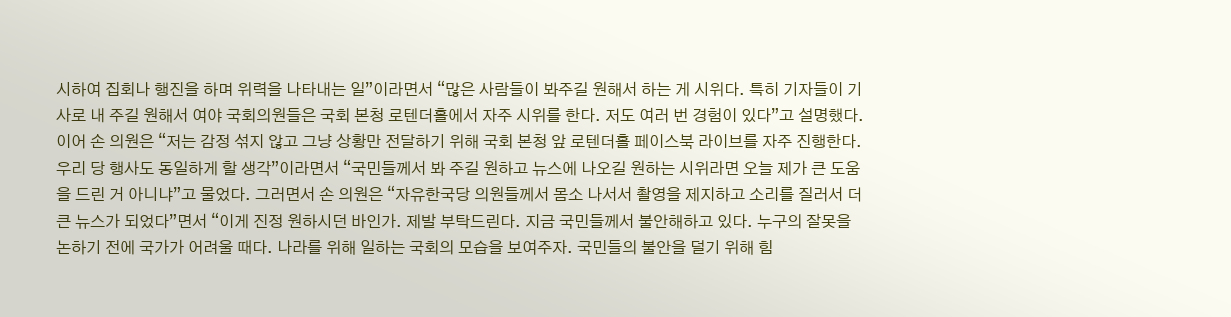시하여 집회나 행진을 하며 위력을 나타내는 일”이라면서 “많은 사람들이 봐주길 원해서 하는 게 시위다. 특히 기자들이 기사로 내 주길 원해서 여야 국회의원들은 국회 본청 로텐더홀에서 자주 시위를 한다. 저도 여러 번 경험이 있다”고 설명했다. 이어 손 의원은 “저는 감정 섞지 않고 그냥 상황만 전달하기 위해 국회 본청 앞 로텐더홀 페이스북 라이브를 자주 진행한다. 우리 당 행사도 동일하게 할 생각”이라면서 “국민들께서 봐 주길 원하고 뉴스에 나오길 원하는 시위라면 오늘 제가 큰 도움을 드린 거 아니냐”고 물었다. 그러면서 손 의원은 “자유한국당 의원들께서 몸소 나서서 촬영을 제지하고 소리를 질러서 더 큰 뉴스가 되었다”면서 “이게 진정 원하시던 바인가. 제발 부탁드린다. 지금 국민들께서 불안해하고 있다. 누구의 잘못을 논하기 전에 국가가 어려울 때다. 나라를 위해 일하는 국회의 모습을 보여주자. 국민들의 불안을 덜기 위해 힘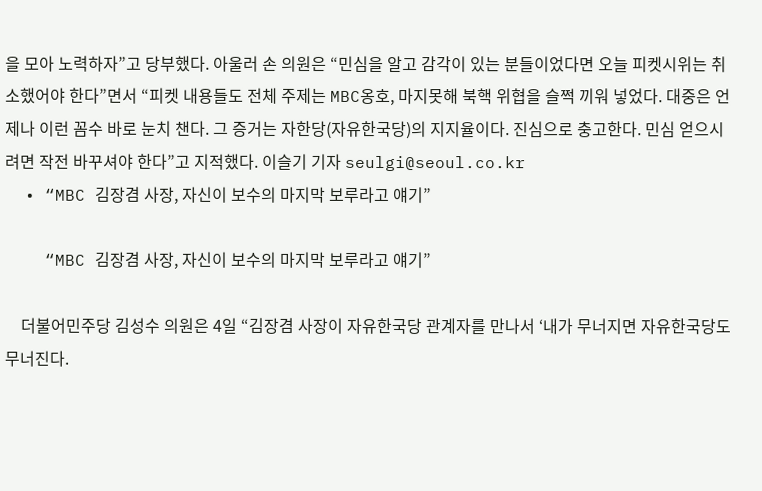을 모아 노력하자”고 당부했다. 아울러 손 의원은 “민심을 알고 감각이 있는 분들이었다면 오늘 피켓시위는 취소했어야 한다”면서 “피켓 내용들도 전체 주제는 MBC옹호, 마지못해 북핵 위협을 슬쩍 끼워 넣었다. 대중은 언제나 이런 꼼수 바로 눈치 챈다. 그 증거는 자한당(자유한국당)의 지지율이다. 진심으로 충고한다. 민심 얻으시려면 작전 바꾸셔야 한다”고 지적했다. 이슬기 기자 seulgi@seoul.co.kr
  • “MBC 김장겸 사장, 자신이 보수의 마지막 보루라고 얘기”

    “MBC 김장겸 사장, 자신이 보수의 마지막 보루라고 얘기”

    더불어민주당 김성수 의원은 4일 “김장겸 사장이 자유한국당 관계자를 만나서 ‘내가 무너지면 자유한국당도 무너진다.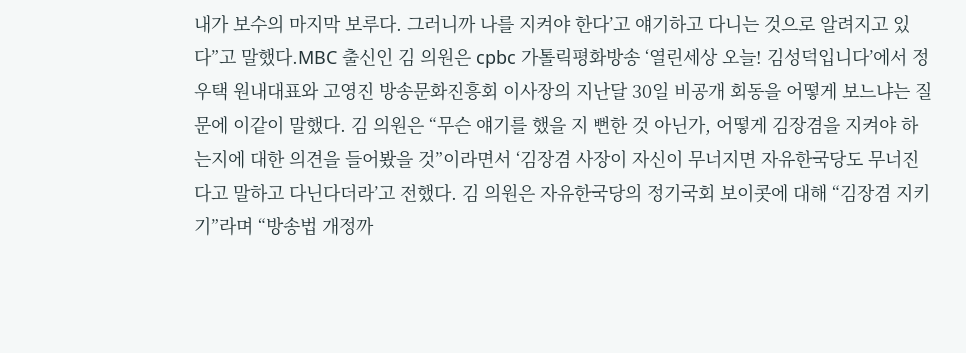내가 보수의 마지막 보루다. 그러니까 나를 지켜야 한다’고 얘기하고 다니는 것으로 알려지고 있다”고 말했다.MBC 출신인 김 의원은 cpbc 가톨릭평화방송 ‘열린세상 오늘! 김성덕입니다’에서 정우택 원내대표와 고영진 방송문화진흥회 이사장의 지난달 30일 비공개 회동을 어떻게 보느냐는 질문에 이같이 말했다. 김 의원은 “무슨 얘기를 했을 지 뻔한 것 아닌가, 어떻게 김장겸을 지켜야 하는지에 대한 의견을 들어봤을 것”이라면서 ‘김장겸 사장이 자신이 무너지면 자유한국당도 무너진다고 말하고 다닌다더라’고 전했다. 김 의원은 자유한국당의 정기국회 보이콧에 대해 “김장겸 지키기”라며 “방송법 개정까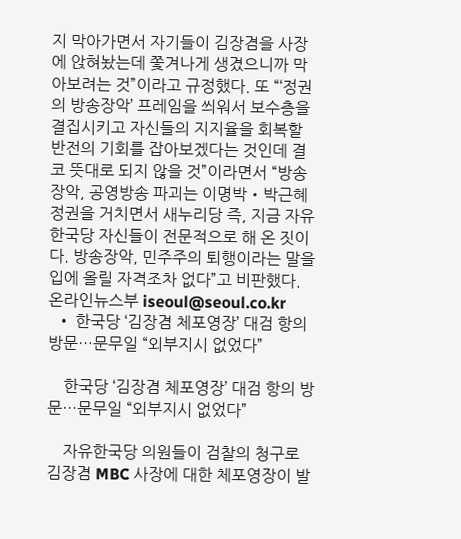지 막아가면서 자기들이 김장겸을 사장에 앉혀놨는데 쫓겨나게 생겼으니까 막아보려는 것”이라고 규정했다. 또 “‘정권의 방송장악’ 프레임을 씌워서 보수층을 결집시키고 자신들의 지지율을 회복할 반전의 기회를 잡아보겠다는 것인데 결코 뜻대로 되지 않을 것”이라면서 “방송장악, 공영방송 파괴는 이명박‧박근혜 정권을 거치면서 새누리당 즉, 지금 자유한국당 자신들이 전문적으로 해 온 짓이다. 방송장악, 민주주의 퇴행이라는 말을 입에 올릴 자격조차 없다”고 비판했다. 온라인뉴스부 iseoul@seoul.co.kr
  • 한국당 ‘김장겸 체포영장’ 대검 항의 방문…문무일 “외부지시 없었다”

    한국당 ‘김장겸 체포영장’ 대검 항의 방문…문무일 “외부지시 없었다”

    자유한국당 의원들이 검찰의 청구로 김장겸 MBC 사장에 대한 체포영장이 발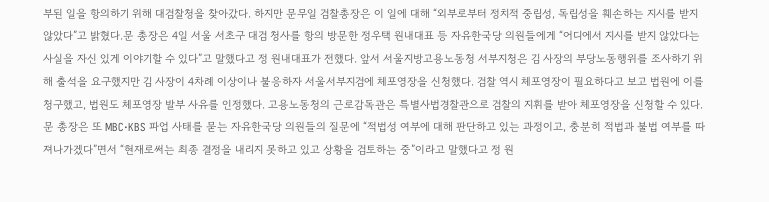부된 일을 항의하기 위해 대검찰청을 찾아갔다. 하지만 문무일 검찰총장은 이 일에 대해 “외부로부터 정치적 중립성, 독립성을 훼손하는 지시를 받지 않았다”고 밝혔다.문 총장은 4일 서울 서초구 대검 청사를 항의 방문한 정우택 원내대표 등 자유한국당 의원들에게 “어디에서 지시를 받지 않았다는 사실을 자신 있게 이야기할 수 있다”고 말했다고 정 원내대표가 전했다. 앞서 서울지방고용노동청 서부지청은 김 사장의 부당노동행위를 조사하기 위해 출석을 요구했지만 김 사장이 4차례 이상이나 불응하자 서울서부지검에 체포영장을 신청했다. 검찰 역시 체포영장이 필요하다고 보고 법원에 이를 청구했고, 법원도 체포영장 발부 사유를 인정했다. 고용노동청의 근로감독관은 특별사법경찰관으로 검찰의 지휘를 받아 체포영장을 신청할 수 있다. 문 총장은 또 MBC·KBS 파업 사태를 묻는 자유한국당 의원들의 질문에 “적법성 여부에 대해 판단하고 있는 과정이고, 충분히 적법과 불법 여부를 따져나가겠다”면서 “현재로써는 최종 결정을 내리지 못하고 있고 상황을 검토하는 중”이라고 말했다고 정 원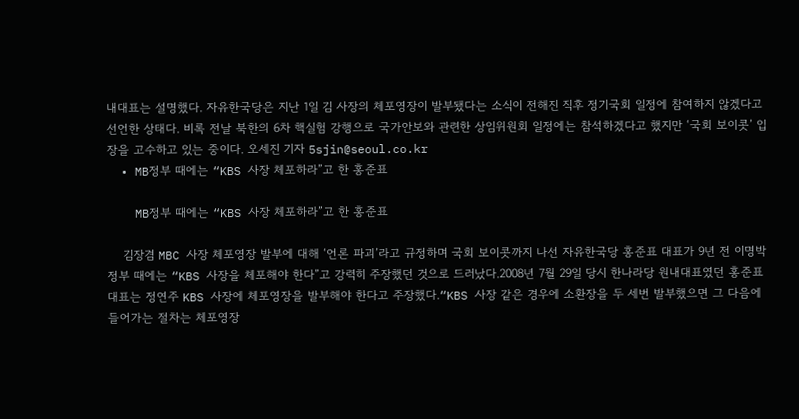내대표는 설명했다. 자유한국당은 지난 1일 김 사장의 체포영장이 발부됐다는 소식이 전해진 직후 정기국회 일정에 참여하지 않겠다고 선언한 상태다. 비록 전날 북한의 6차 핵실험 강행으로 국가안보와 관련한 상임위원회 일정에는 참석하겠다고 했지만 ‘국회 보이콧’ 입장을 고수하고 있는 중이다. 오세진 기자 5sjin@seoul.co.kr
  • MB정부 때에는 “KBS 사장 체포하라”고 한 홍준표

    MB정부 때에는 “KBS 사장 체포하라”고 한 홍준표

    김장겸 MBC 사장 체포영장 발부에 대해 ‘언론 파괴’라고 규정하며 국회 보이콧까지 나선 자유한국당 홍준표 대표가 9년 전 이명박 정부 때에는 “KBS 사장을 체포해야 한다”고 강력히 주장했던 것으로 드러났다.2008년 7월 29일 당시 한나라당 원내대표였던 홍준표 대표는 정연주 KBS 사장에 체포영장을 발부해야 한다고 주장했다.“KBS 사장 같은 경우에 소환장을 두 세번 발부했으면 그 다음에 들어가는 절차는 체포영장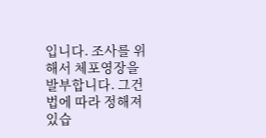입니다. 조사를 위해서 체포영장을 발부합니다. 그건 법에 따라 정해져 있습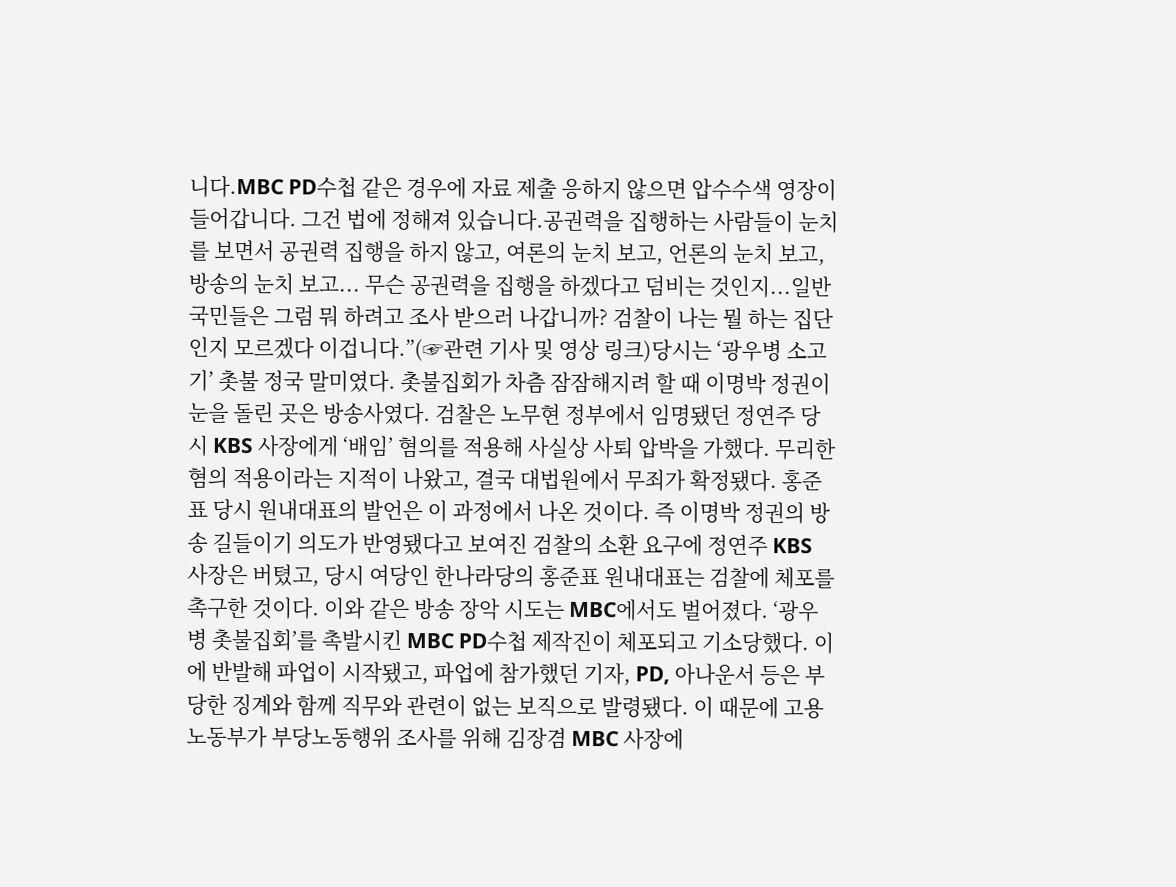니다.MBC PD수첩 같은 경우에 자료 제출 응하지 않으면 압수수색 영장이 들어갑니다. 그건 법에 정해져 있습니다.공권력을 집행하는 사람들이 눈치를 보면서 공권력 집행을 하지 않고, 여론의 눈치 보고, 언론의 눈치 보고, 방송의 눈치 보고... 무슨 공권력을 집행을 하겠다고 덤비는 것인지...일반 국민들은 그럼 뭐 하려고 조사 받으러 나갑니까? 검찰이 나는 뭘 하는 집단인지 모르겠다 이겁니다.”(☞관련 기사 및 영상 링크)당시는 ‘광우병 소고기’ 촛불 정국 말미였다. 촛불집회가 차츰 잠잠해지려 할 때 이명박 정권이 눈을 돌린 곳은 방송사였다. 검찰은 노무현 정부에서 임명됐던 정연주 당시 KBS 사장에게 ‘배임’ 혐의를 적용해 사실상 사퇴 압박을 가했다. 무리한 혐의 적용이라는 지적이 나왔고, 결국 대법원에서 무죄가 확정됐다. 홍준표 당시 원내대표의 발언은 이 과정에서 나온 것이다. 즉 이명박 정권의 방송 길들이기 의도가 반영됐다고 보여진 검찰의 소환 요구에 정연주 KBS 사장은 버텼고, 당시 여당인 한나라당의 홍준표 원내대표는 검찰에 체포를 촉구한 것이다. 이와 같은 방송 장악 시도는 MBC에서도 벌어졌다. ‘광우병 촛불집회’를 촉발시킨 MBC PD수첩 제작진이 체포되고 기소당했다. 이에 반발해 파업이 시작됐고, 파업에 참가했던 기자, PD, 아나운서 등은 부당한 징계와 함께 직무와 관련이 없는 보직으로 발령됐다. 이 때문에 고용노동부가 부당노동행위 조사를 위해 김장겸 MBC 사장에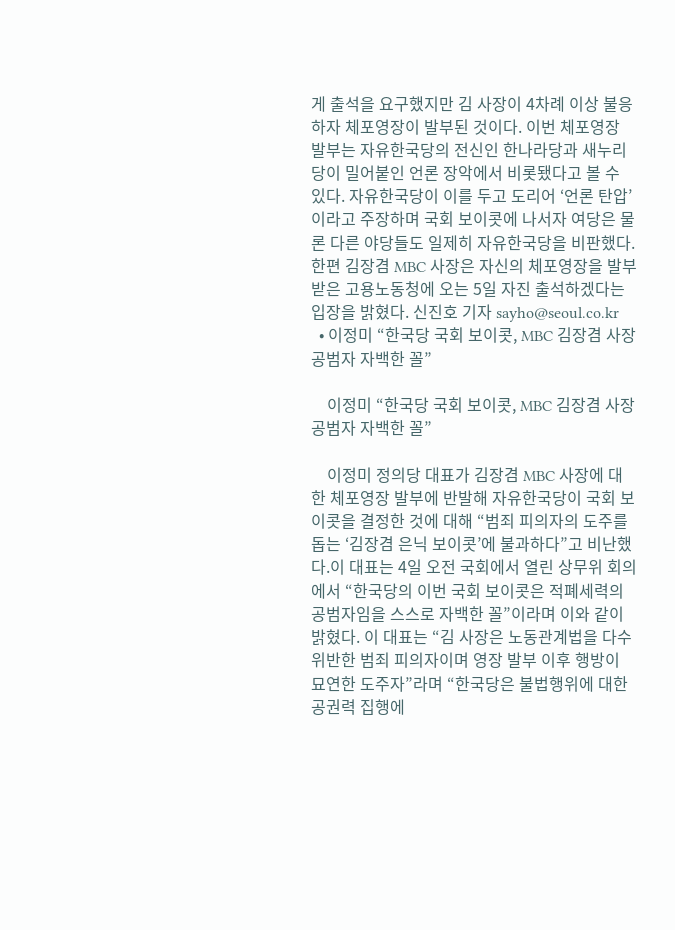게 출석을 요구했지만 김 사장이 4차례 이상 불응하자 체포영장이 발부된 것이다. 이번 체포영장 발부는 자유한국당의 전신인 한나라당과 새누리당이 밀어붙인 언론 장악에서 비롯됐다고 볼 수 있다. 자유한국당이 이를 두고 도리어 ‘언론 탄압’이라고 주장하며 국회 보이콧에 나서자 여당은 물론 다른 야당들도 일제히 자유한국당을 비판했다. 한편 김장겸 MBC 사장은 자신의 체포영장을 발부받은 고용노동청에 오는 5일 자진 출석하겠다는 입장을 밝혔다. 신진호 기자 sayho@seoul.co.kr
  • 이정미 “한국당 국회 보이콧, MBC 김장겸 사장 공범자 자백한 꼴”

    이정미 “한국당 국회 보이콧, MBC 김장겸 사장 공범자 자백한 꼴”

    이정미 정의당 대표가 김장겸 MBC 사장에 대한 체포영장 발부에 반발해 자유한국당이 국회 보이콧을 결정한 것에 대해 “범죄 피의자의 도주를 돕는 ‘김장겸 은닉 보이콧’에 불과하다”고 비난했다.이 대표는 4일 오전 국회에서 열린 상무위 회의에서 “한국당의 이번 국회 보이콧은 적폐세력의 공범자임을 스스로 자백한 꼴”이라며 이와 같이 밝혔다. 이 대표는 “김 사장은 노동관계법을 다수 위반한 범죄 피의자이며 영장 발부 이후 행방이 묘연한 도주자”라며 “한국당은 불법행위에 대한 공권력 집행에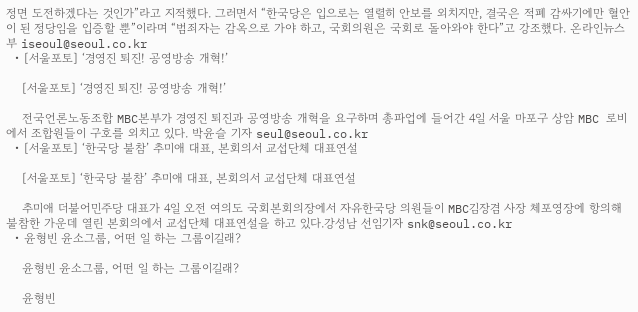정면 도전하겠다는 것인가”라고 지적했다. 그러면서 “한국당은 입으로는 열렬히 안보를 외치지만, 결국은 적폐 감싸기에만 혈안이 된 정당임을 입증할 뿐”이라며 “범죄자는 감옥으로 가야 하고, 국회의원은 국회로 돌아와야 한다”고 강조했다. 온라인뉴스부 iseoul@seoul.co.kr
  • [서울포토] ‘경영진 퇴진! 공영방송 개혁!’

    [서울포토] ‘경영진 퇴진! 공영방송 개혁!’

    전국언론노동조합 MBC본부가 경영진 퇴진과 공영방송 개혁을 요구하며 총파업에 들어간 4일 서울 마포구 상암 MBC 로비에서 조합원들이 구호를 외치고 있다. 박윤슬 기자 seul@seoul.co.kr
  • [서울포토] ‘한국당 불참’ 추미애 대표, 본회의서 교섭단체 대표연설

    [서울포토] ‘한국당 불참’ 추미애 대표, 본회의서 교섭단체 대표연설

    추미애 더불어민주당 대표가 4일 오전 여의도 국회본회의장에서 자유한국당 의원들이 MBC김장겸 사장 체포영장에 항의해 불참한 가운데 열린 본회의에서 교섭단체 대표연설을 하고 있다.강성남 선임기자 snk@seoul.co.kr
  • 윤형빈 윤소그룹, 어떤 일 하는 그룹이길래?

    윤형빈 윤소그룹, 어떤 일 하는 그룹이길래?

    윤형빈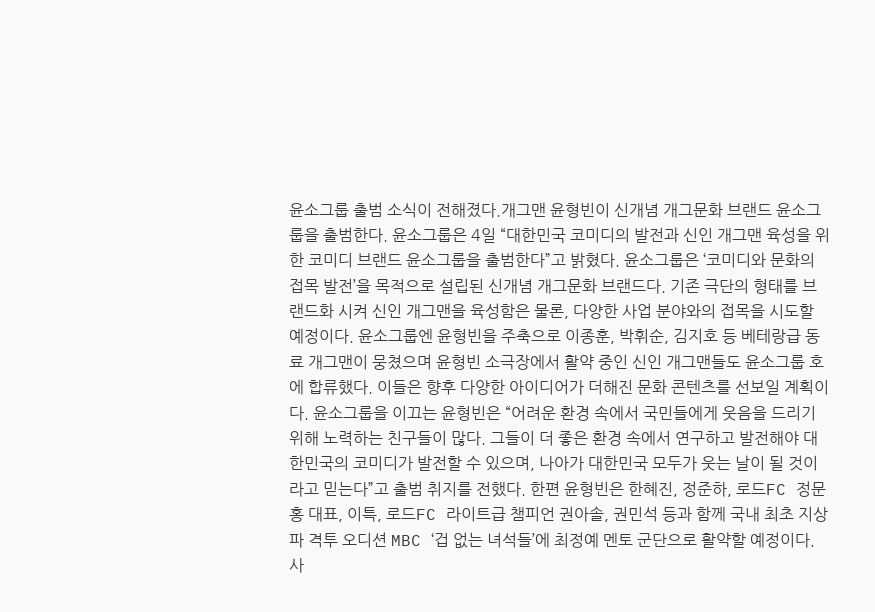윤소그룹 출범 소식이 전해졌다.개그맨 윤형빈이 신개념 개그문화 브랜드 윤소그룹을 출범한다. 윤소그룹은 4일 “대한민국 코미디의 발전과 신인 개그맨 육성을 위한 코미디 브랜드 윤소그룹을 출범한다”고 밝혔다. 윤소그룹은 ‘코미디와 문화의 접목 발전’을 목적으로 설립된 신개념 개그문화 브랜드다. 기존 극단의 형태를 브랜드화 시켜 신인 개그맨을 육성함은 물론, 다양한 사업 분야와의 접목을 시도할 예정이다. 윤소그룹엔 윤형빈을 주축으로 이종훈, 박휘순, 김지호 등 베테랑급 동료 개그맨이 뭉쳤으며 윤형빈 소극장에서 활약 중인 신인 개그맨들도 윤소그룹 호에 합류했다. 이들은 향후 다양한 아이디어가 더해진 문화 콘텐츠를 선보일 계획이다. 윤소그룹을 이끄는 윤형빈은 “어려운 환경 속에서 국민들에게 웃음을 드리기 위해 노력하는 친구들이 많다. 그들이 더 좋은 환경 속에서 연구하고 발전해야 대한민국의 코미디가 발전할 수 있으며, 나아가 대한민국 모두가 웃는 날이 될 것이라고 믿는다”고 출범 취지를 전했다. 한편 윤형빈은 한혜진, 정준하, 로드FC 정문홍 대표, 이특, 로드FC 라이트급 챔피언 권아솔, 권민석 등과 함께 국내 최초 지상파 격투 오디션 MBC ‘겁 없는 녀석들’에 최정예 멘토 군단으로 활약할 예정이다. 사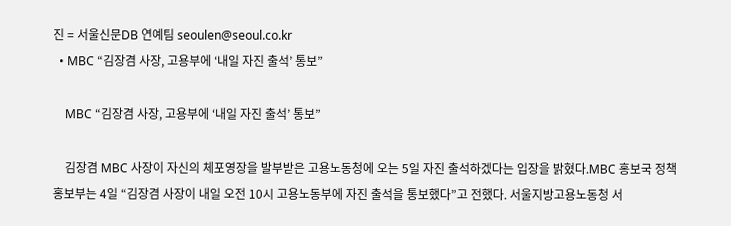진 = 서울신문DB 연예팀 seoulen@seoul.co.kr
  • MBC “김장겸 사장, 고용부에 ‘내일 자진 출석’ 통보”

    MBC “김장겸 사장, 고용부에 ‘내일 자진 출석’ 통보”

    김장겸 MBC 사장이 자신의 체포영장을 발부받은 고용노동청에 오는 5일 자진 출석하겠다는 입장을 밝혔다.MBC 홍보국 정책홍보부는 4일 “김장겸 사장이 내일 오전 10시 고용노동부에 자진 출석을 통보했다”고 전했다. 서울지방고용노동청 서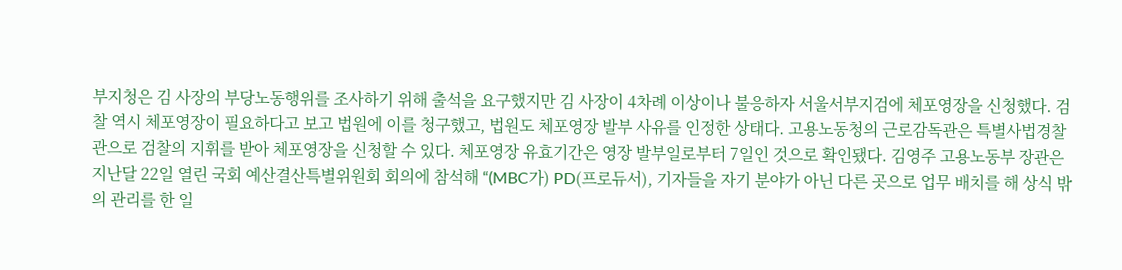부지청은 김 사장의 부당노동행위를 조사하기 위해 출석을 요구했지만 김 사장이 4차례 이상이나 불응하자 서울서부지검에 체포영장을 신청했다. 검찰 역시 체포영장이 필요하다고 보고 법원에 이를 청구했고, 법원도 체포영장 발부 사유를 인정한 상태다. 고용노동청의 근로감독관은 특별사법경찰관으로 검찰의 지휘를 받아 체포영장을 신청할 수 있다. 체포영장 유효기간은 영장 발부일로부터 7일인 것으로 확인됐다. 김영주 고용노동부 장관은 지난달 22일 열린 국회 예산결산특별위원회 회의에 참석해 “(MBC가) PD(프로듀서), 기자들을 자기 분야가 아닌 다른 곳으로 업무 배치를 해 상식 밖의 관리를 한 일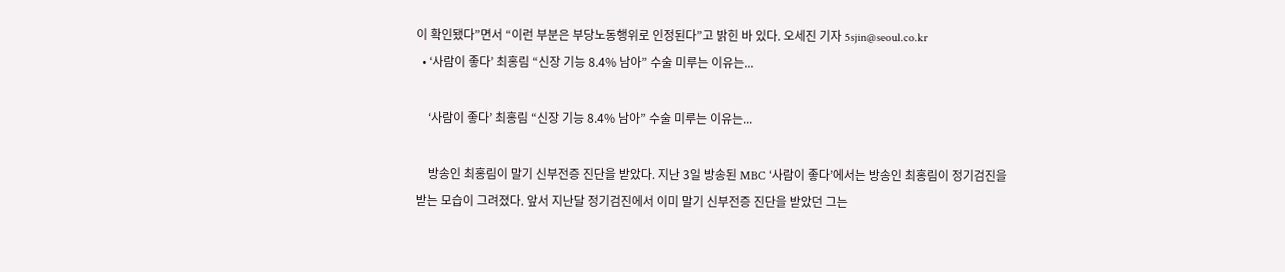이 확인됐다”면서 “이런 부분은 부당노동행위로 인정된다”고 밝힌 바 있다. 오세진 기자 5sjin@seoul.co.kr
  • ‘사람이 좋다’ 최홍림 “신장 기능 8.4% 남아” 수술 미루는 이유는...

    ‘사람이 좋다’ 최홍림 “신장 기능 8.4% 남아” 수술 미루는 이유는...

    방송인 최홍림이 말기 신부전증 진단을 받았다. 지난 3일 방송된 MBC ‘사람이 좋다’에서는 방송인 최홍림이 정기검진을 받는 모습이 그려졌다. 앞서 지난달 정기검진에서 이미 말기 신부전증 진단을 받았던 그는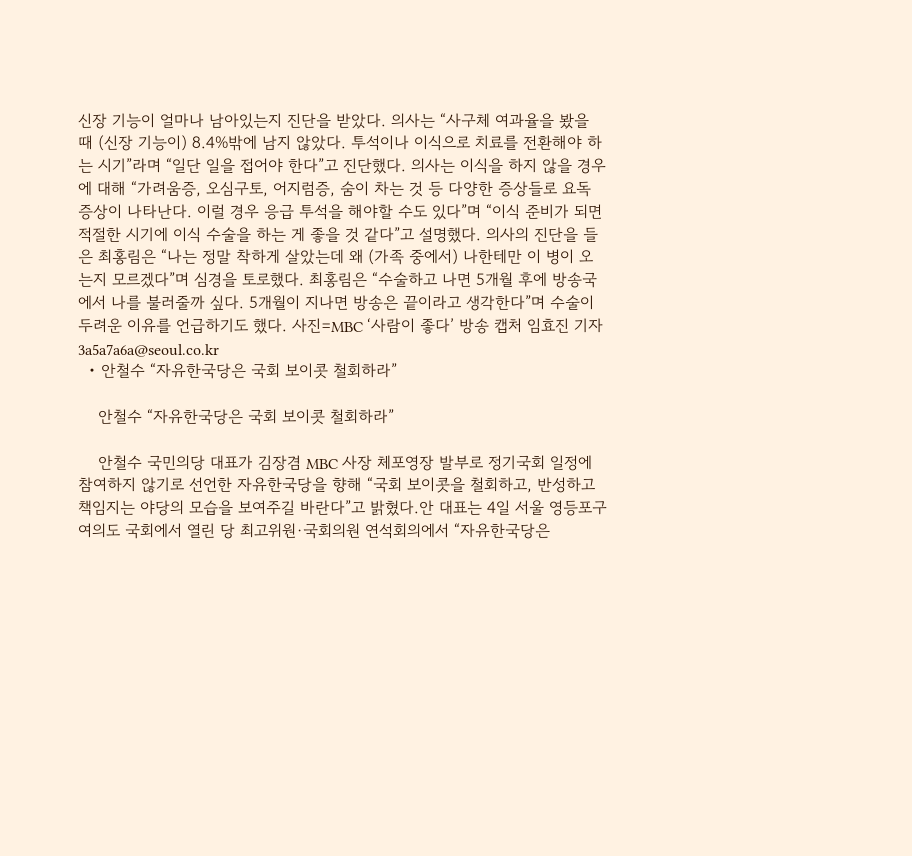신장 기능이 얼마나 남아있는지 진단을 받았다. 의사는 “사구체 여과율을 봤을 때 (신장 기능이) 8.4%밖에 남지 않았다. 투석이나 이식으로 치료를 전환해야 하는 시기”라며 “일단 일을 접어야 한다”고 진단했다. 의사는 이식을 하지 않을 경우에 대해 “가려움증, 오심구토, 어지럼증, 숨이 차는 것 등 다양한 증상들로 요독 증상이 나타난다. 이럴 경우 응급 투석을 해야할 수도 있다”며 “이식 준비가 되면 적절한 시기에 이식 수술을 하는 게 좋을 것 같다”고 설명했다. 의사의 진단을 들은 최홍림은 “나는 정말 착하게 살았는데 왜 (가족 중에서) 나한테만 이 병이 오는지 모르겠다”며 심경을 토로했다. 최홍림은 “수술하고 나면 5개월 후에 방송국에서 나를 불러줄까 싶다. 5개월이 지나면 방송은 끝이라고 생각한다”며 수술이 두려운 이유를 언급하기도 했다. 사진=MBC ‘사람이 좋다’ 방송 캡처 임효진 기자 3a5a7a6a@seoul.co.kr
  • 안철수 “자유한국당은 국회 보이콧 철회하라”

    안철수 “자유한국당은 국회 보이콧 철회하라”

    안철수 국민의당 대표가 김장겸 MBC 사장 체포영장 발부로 정기국회 일정에 참여하지 않기로 선언한 자유한국당을 향해 “국회 보이콧을 철회하고, 반성하고 책임지는 야당의 모습을 보여주길 바란다”고 밝혔다.안 대표는 4일 서울 영등포구 여의도 국회에서 열린 당 최고위원·국회의원 연석회의에서 “자유한국당은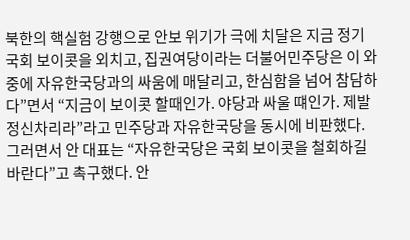북한의 핵실험 강행으로 안보 위기가 극에 치달은 지금 정기국회 보이콧을 외치고, 집권여당이라는 더불어민주당은 이 와중에 자유한국당과의 싸움에 매달리고, 한심함을 넘어 참담하다”면서 “지금이 보이콧 할때인가. 야당과 싸울 떄인가. 제발 정신차리라”라고 민주당과 자유한국당을 동시에 비판했다. 그러면서 안 대표는 “자유한국당은 국회 보이콧을 철회하길 바란다”고 촉구했다. 안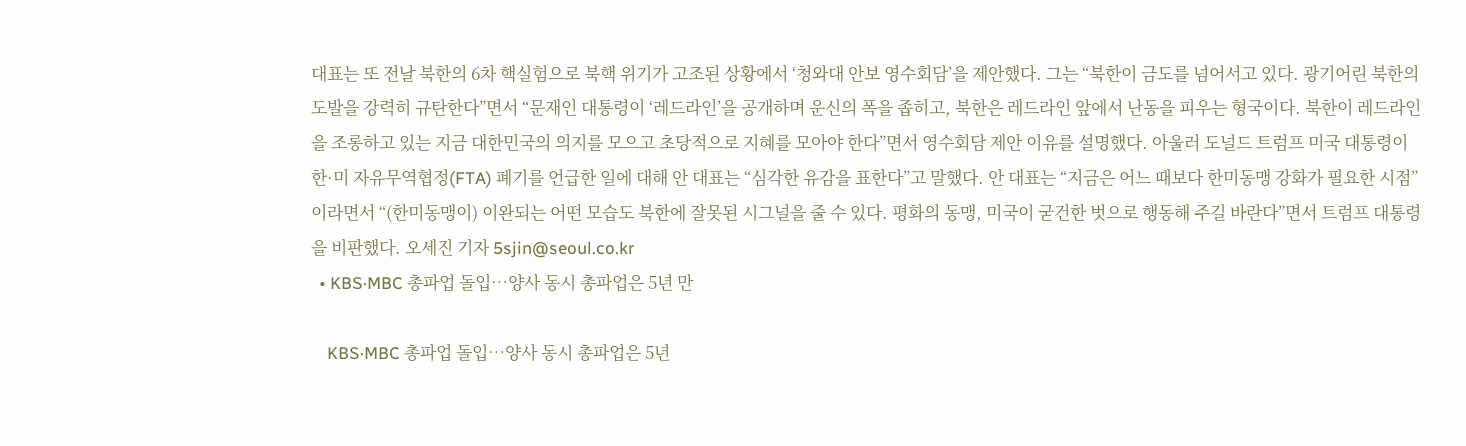대표는 또 전날 북한의 6차 핵실험으로 북핵 위기가 고조된 상황에서 ‘청와대 안보 영수회담’을 제안했다. 그는 “북한이 금도를 넘어서고 있다. 광기어린 북한의 도발을 강력히 규탄한다”면서 “문재인 대통령이 ‘레드라인’을 공개하며 운신의 폭을 좁히고, 북한은 레드라인 앞에서 난동을 피우는 형국이다. 북한이 레드라인을 조롱하고 있는 지금 대한민국의 의지를 모으고 초당적으로 지혜를 모아야 한다”면서 영수회담 제안 이유를 설명했다. 아울러 도널드 트럼프 미국 대통령이 한·미 자유무역협정(FTA) 폐기를 언급한 일에 대해 안 대표는 “심각한 유감을 표한다”고 말했다. 안 대표는 “지금은 어느 때보다 한미동맹 강화가 필요한 시점”이라면서 “(한미동맹이) 이완되는 어떤 모습도 북한에 잘못된 시그널을 줄 수 있다. 평화의 동맹, 미국이 굳건한 벗으로 행동해 주길 바란다”면서 트럼프 대통령을 비판했다. 오세진 기자 5sjin@seoul.co.kr
  • KBS·MBC 총파업 돌입…양사 동시 총파업은 5년 만

    KBS·MBC 총파업 돌입…양사 동시 총파업은 5년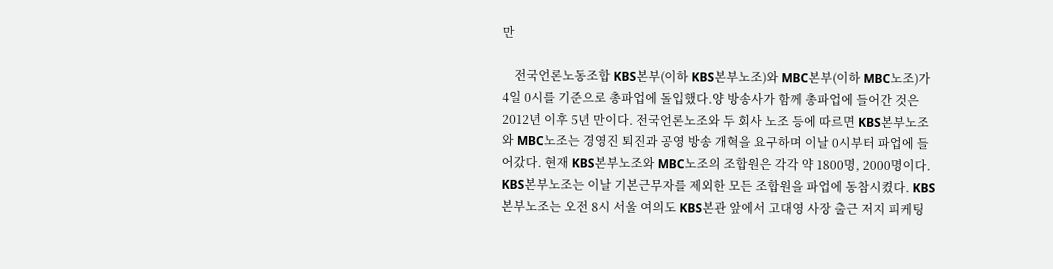만

    전국언론노동조합 KBS본부(이하 KBS본부노조)와 MBC본부(이하 MBC노조)가 4일 0시를 기준으로 총파업에 돌입했다.양 방송사가 함께 총파업에 들어간 것은 2012년 이후 5년 만이다. 전국언론노조와 두 회사 노조 등에 따르면 KBS본부노조와 MBC노조는 경영진 퇴진과 공영 방송 개혁을 요구하며 이날 0시부터 파업에 들어갔다. 현재 KBS본부노조와 MBC노조의 조합원은 각각 약 1800명, 2000명이다. KBS본부노조는 이날 기본근무자를 제외한 모든 조합원을 파업에 동참시켰다. KBS본부노조는 오전 8시 서울 여의도 KBS본관 앞에서 고대영 사장 출근 저지 피케팅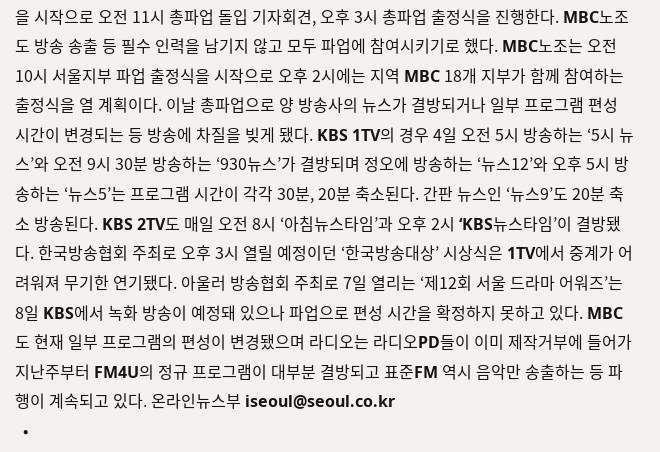을 시작으로 오전 11시 총파업 돌입 기자회견, 오후 3시 총파업 출정식을 진행한다. MBC노조도 방송 송출 등 필수 인력을 남기지 않고 모두 파업에 참여시키기로 했다. MBC노조는 오전 10시 서울지부 파업 출정식을 시작으로 오후 2시에는 지역 MBC 18개 지부가 함께 참여하는 출정식을 열 계획이다. 이날 총파업으로 양 방송사의 뉴스가 결방되거나 일부 프로그램 편성 시간이 변경되는 등 방송에 차질을 빚게 됐다. KBS 1TV의 경우 4일 오전 5시 방송하는 ‘5시 뉴스’와 오전 9시 30분 방송하는 ‘930뉴스’가 결방되며 정오에 방송하는 ‘뉴스12’와 오후 5시 방송하는 ‘뉴스5’는 프로그램 시간이 각각 30분, 20분 축소된다. 간판 뉴스인 ‘뉴스9’도 20분 축소 방송된다. KBS 2TV도 매일 오전 8시 ‘아침뉴스타임’과 오후 2시 ‘KBS뉴스타임’이 결방됐다. 한국방송협회 주최로 오후 3시 열릴 예정이던 ‘한국방송대상’ 시상식은 1TV에서 중계가 어려워져 무기한 연기됐다. 아울러 방송협회 주최로 7일 열리는 ‘제12회 서울 드라마 어워즈’는 8일 KBS에서 녹화 방송이 예정돼 있으나 파업으로 편성 시간을 확정하지 못하고 있다. MBC도 현재 일부 프로그램의 편성이 변경됐으며 라디오는 라디오PD들이 이미 제작거부에 들어가 지난주부터 FM4U의 정규 프로그램이 대부분 결방되고 표준FM 역시 음악만 송출하는 등 파행이 계속되고 있다. 온라인뉴스부 iseoul@seoul.co.kr
  •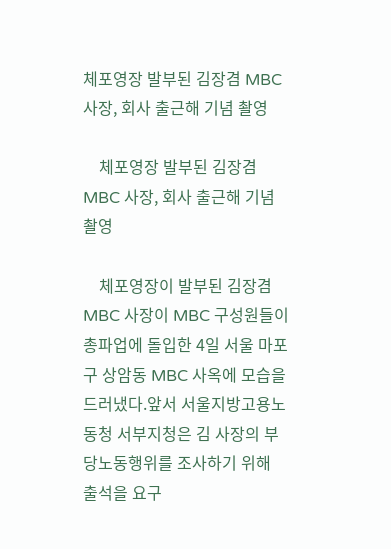체포영장 발부된 김장겸 MBC 사장, 회사 출근해 기념 촬영

    체포영장 발부된 김장겸 MBC 사장, 회사 출근해 기념 촬영

    체포영장이 발부된 김장겸 MBC 사장이 MBC 구성원들이 총파업에 돌입한 4일 서울 마포구 상암동 MBC 사옥에 모습을 드러냈다.앞서 서울지방고용노동청 서부지청은 김 사장의 부당노동행위를 조사하기 위해 출석을 요구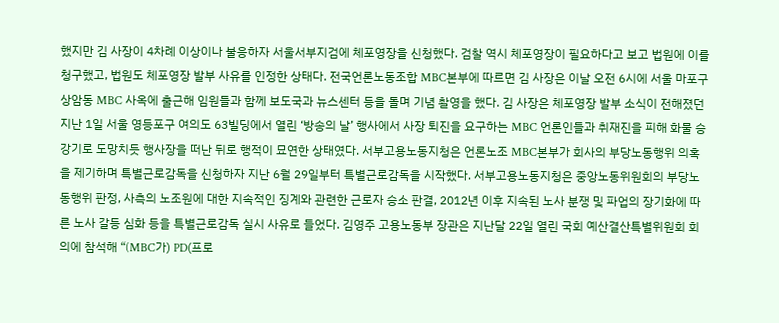했지만 김 사장이 4차례 이상이나 불응하자 서울서부지검에 체포영장을 신청했다. 검찰 역시 체포영장이 필요하다고 보고 법원에 이를 청구했고, 법원도 체포영장 발부 사유를 인정한 상태다. 전국언론노동조합 MBC본부에 따르면 김 사장은 이날 오전 6시에 서울 마포구 상암동 MBC 사옥에 출근해 임원들과 함께 보도국과 뉴스센터 등을 돌며 기념 촬영을 했다. 김 사장은 체포영장 발부 소식이 전해졌던 지난 1일 서울 영등포구 여의도 63빌딩에서 열린 ‘방송의 날’ 행사에서 사장 퇴진을 요구하는 MBC 언론인들과 취재진을 피해 화물 승강기로 도망치듯 행사장을 떠난 뒤로 행적이 묘연한 상태였다. 서부고용노동지청은 언론노조 MBC본부가 회사의 부당노동행위 의혹을 제기하며 특별근로감독을 신청하자 지난 6월 29일부터 특별근로감독을 시작했다. 서부고용노동지청은 중앙노동위원회의 부당노동행위 판정, 사측의 노조원에 대한 지속적인 징계와 관련한 근로자 승소 판결, 2012년 이후 지속된 노사 분쟁 및 파업의 장기화에 따른 노사 갈등 심화 등을 특별근로감독 실시 사유로 들었다. 김영주 고용노동부 장관은 지난달 22일 열린 국회 예산결산특별위원회 회의에 참석해 “(MBC가) PD(프로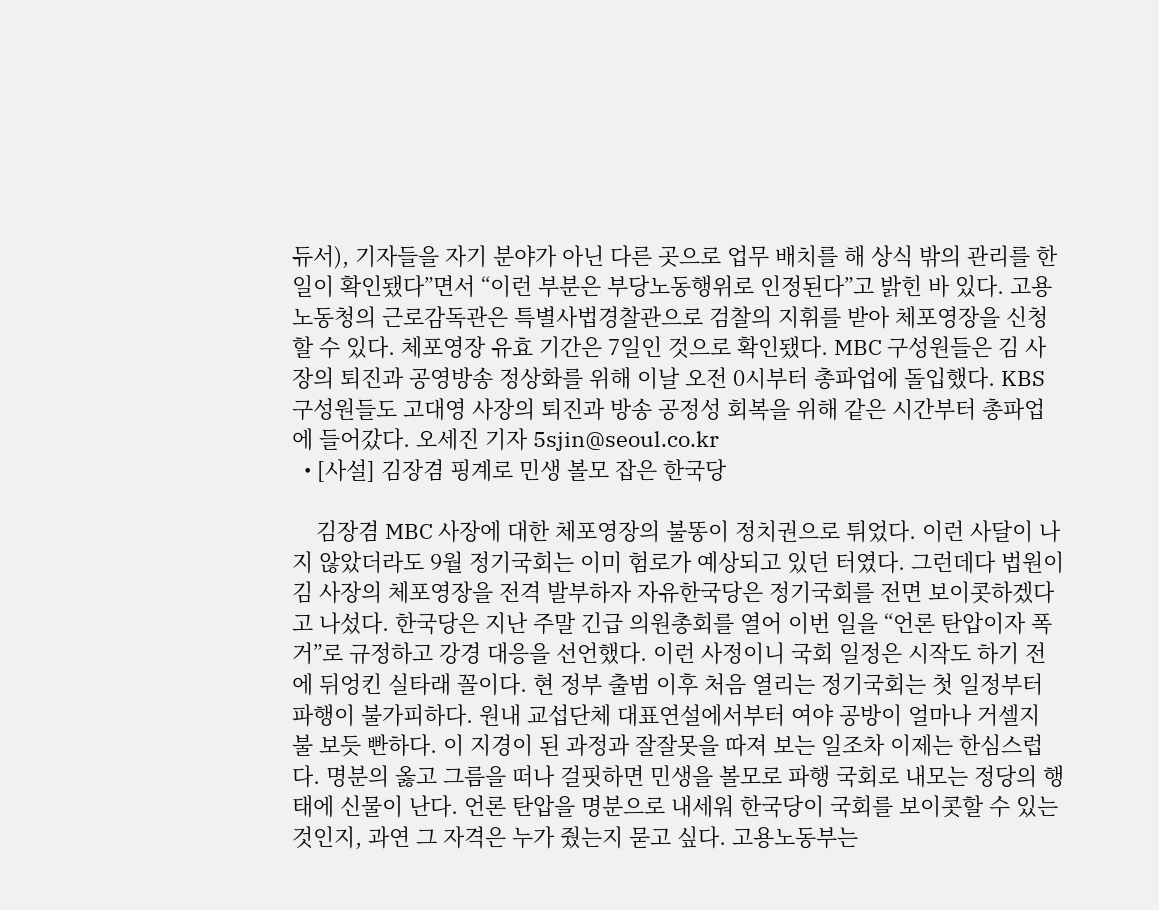듀서), 기자들을 자기 분야가 아닌 다른 곳으로 업무 배치를 해 상식 밖의 관리를 한 일이 확인됐다”면서 “이런 부분은 부당노동행위로 인정된다”고 밝힌 바 있다. 고용노동청의 근로감독관은 특별사법경찰관으로 검찰의 지휘를 받아 체포영장을 신청할 수 있다. 체포영장 유효 기간은 7일인 것으로 확인됐다. MBC 구성원들은 김 사장의 퇴진과 공영방송 정상화를 위해 이날 오전 0시부터 총파업에 돌입했다. KBS 구성원들도 고대영 사장의 퇴진과 방송 공정성 회복을 위해 같은 시간부터 총파업에 들어갔다. 오세진 기자 5sjin@seoul.co.kr
  • [사설] 김장겸 핑계로 민생 볼모 잡은 한국당

    김장겸 MBC 사장에 대한 체포영장의 불똥이 정치권으로 튀었다. 이런 사달이 나지 않았더라도 9월 정기국회는 이미 험로가 예상되고 있던 터였다. 그런데다 법원이 김 사장의 체포영장을 전격 발부하자 자유한국당은 정기국회를 전면 보이콧하겠다고 나섰다. 한국당은 지난 주말 긴급 의원총회를 열어 이번 일을 “언론 탄압이자 폭거”로 규정하고 강경 대응을 선언했다. 이런 사정이니 국회 일정은 시작도 하기 전에 뒤엉킨 실타래 꼴이다. 현 정부 출범 이후 처음 열리는 정기국회는 첫 일정부터 파행이 불가피하다. 원내 교섭단체 대표연설에서부터 여야 공방이 얼마나 거셀지 불 보듯 빤하다. 이 지경이 된 과정과 잘잘못을 따져 보는 일조차 이제는 한심스럽다. 명분의 옳고 그름을 떠나 걸핏하면 민생을 볼모로 파행 국회로 내모는 정당의 행태에 신물이 난다. 언론 탄압을 명분으로 내세워 한국당이 국회를 보이콧할 수 있는 것인지, 과연 그 자격은 누가 줬는지 묻고 싶다. 고용노동부는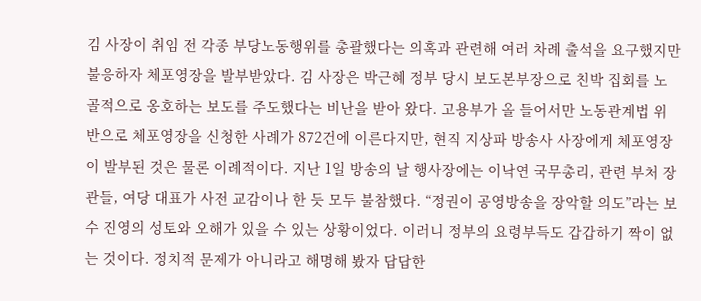김 사장이 취임 전 각종 부당노동행위를 총괄했다는 의혹과 관련해 여러 차례 출석을 요구했지만 불응하자 체포영장을 발부받았다. 김 사장은 박근혜 정부 당시 보도본부장으로 친박 집회를 노골적으로 옹호하는 보도를 주도했다는 비난을 받아 왔다. 고용부가 올 들어서만 노동관계법 위반으로 체포영장을 신청한 사례가 872건에 이른다지만, 현직 지상파 방송사 사장에게 체포영장이 발부된 것은 물론 이례적이다. 지난 1일 방송의 날 행사장에는 이낙연 국무총리, 관련 부처 장관들, 여당 대표가 사전 교감이나 한 듯 모두 불참했다. “정권이 공영방송을 장악할 의도”라는 보수 진영의 성토와 오해가 있을 수 있는 상황이었다. 이러니 정부의 요령부득도 갑갑하기 짝이 없는 것이다. 정치적 문제가 아니라고 해명해 봤자 답답한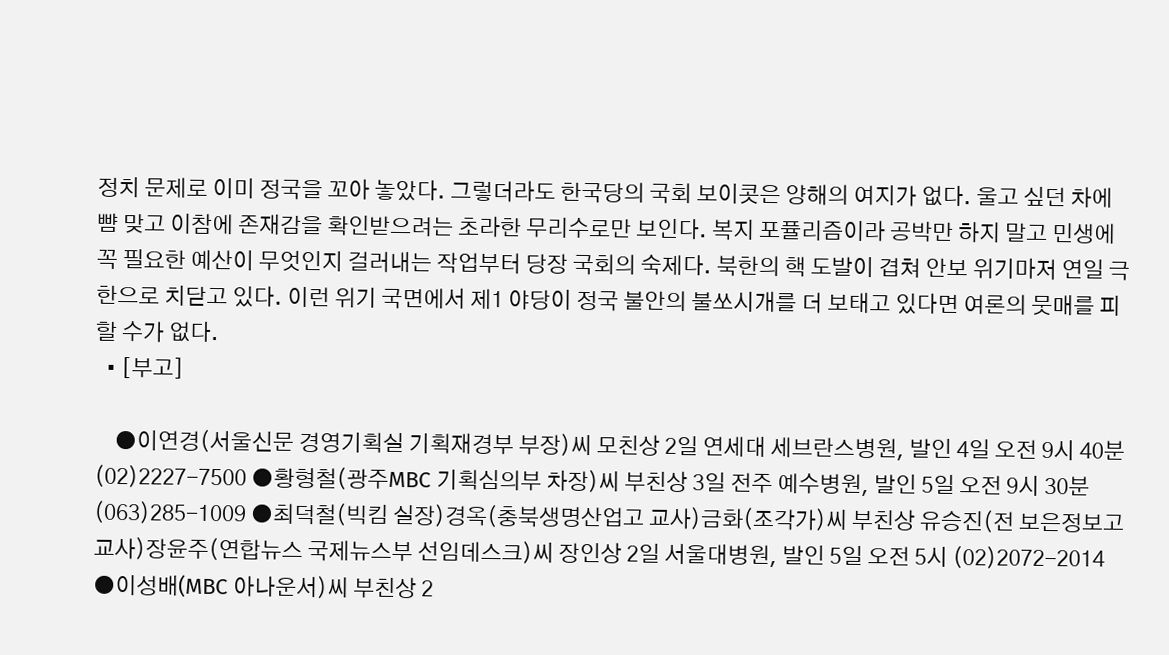정치 문제로 이미 정국을 꼬아 놓았다. 그렇더라도 한국당의 국회 보이콧은 양해의 여지가 없다. 울고 싶던 차에 뺨 맞고 이참에 존재감을 확인받으려는 초라한 무리수로만 보인다. 복지 포퓰리즘이라 공박만 하지 말고 민생에 꼭 필요한 예산이 무엇인지 걸러내는 작업부터 당장 국회의 숙제다. 북한의 핵 도발이 겹쳐 안보 위기마저 연일 극한으로 치닫고 있다. 이런 위기 국면에서 제1 야당이 정국 불안의 불쏘시개를 더 보태고 있다면 여론의 뭇매를 피할 수가 없다.
  • [부고]

    ●이연경(서울신문 경영기획실 기획재경부 부장)씨 모친상 2일 연세대 세브란스병원, 발인 4일 오전 9시 40분 (02)2227-7500 ●황형철(광주MBC 기획심의부 차장)씨 부친상 3일 전주 예수병원, 발인 5일 오전 9시 30분 (063)285-1009 ●최덕철(빅킴 실장)경옥(충북생명산업고 교사)금화(조각가)씨 부친상 유승진(전 보은정보고 교사)장윤주(연합뉴스 국제뉴스부 선임데스크)씨 장인상 2일 서울대병원, 발인 5일 오전 5시 (02)2072-2014 ●이성배(MBC 아나운서)씨 부친상 2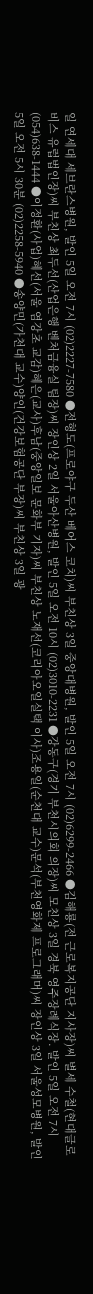일 연세대 세브란스병원, 발인 5일 오전 7시 (02)2227-7580 ●전형도(프로야구 두산 베어스 코치)씨 부친상 3일 중앙대병원, 발인 5일 오전 7시 (02)6299-2466 ●김해룡(전 근로복지공단 지사장)씨 별세 수철(현대글로비스 유럽법인장)씨 부친상 최두선(산업은행 벤처금융실 팀장)씨 장인상 2일 서울아산병원, 발인 5일 오전 10시 (02)3010-2231 ●강동구(경기 부천시의회 의장)씨 모친상 3일 경북 영주장례식장. 발인 5일 오전 7시 (054)638-1444 ●이정환(사업)혜선(서울 염강초 교감)혜은(교사)후남(중앙일보 문화부 기자)씨 부친상 노재선(코리아오일실택 이사)조용일(순천대 교수)문석(부천영화제 프로그래머)씨 장인상 3일 서울성모병원, 발인 5일 오전 5시 30분 (02)2258-5940 ●송양민(가천대 교수)양인(건강보험공단 부장)씨 부친상 3일 광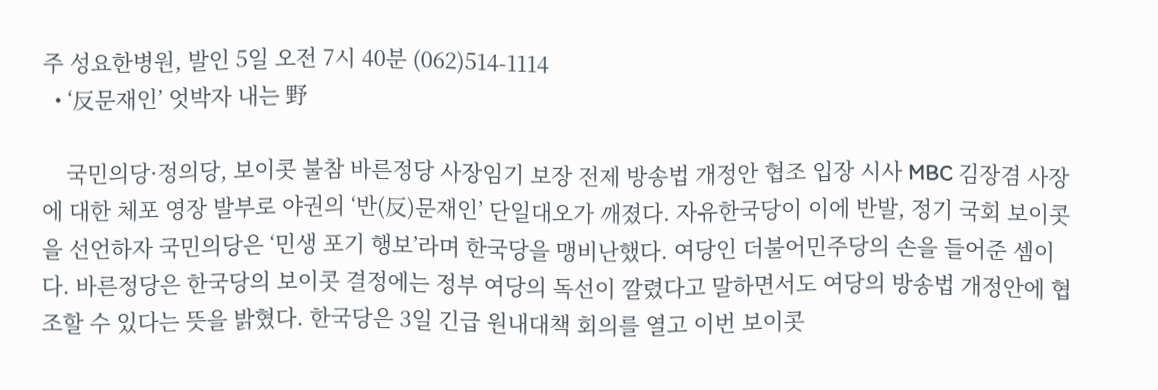주 성요한병원, 발인 5일 오전 7시 40분 (062)514-1114
  • ‘反문재인’ 엇박자 내는 野

    국민의당·정의당, 보이콧 불참 바른정당 사장임기 보장 전제 방송법 개정안 협조 입장 시사 MBC 김장겸 사장에 대한 체포 영장 발부로 야권의 ‘반(反)문재인’ 단일대오가 깨졌다. 자유한국당이 이에 반발, 정기 국회 보이콧을 선언하자 국민의당은 ‘민생 포기 행보’라며 한국당을 맹비난했다. 여당인 더불어민주당의 손을 들어준 셈이다. 바른정당은 한국당의 보이콧 결정에는 정부 여당의 독선이 깔렸다고 말하면서도 여당의 방송법 개정안에 협조할 수 있다는 뜻을 밝혔다. 한국당은 3일 긴급 원내대책 회의를 열고 이번 보이콧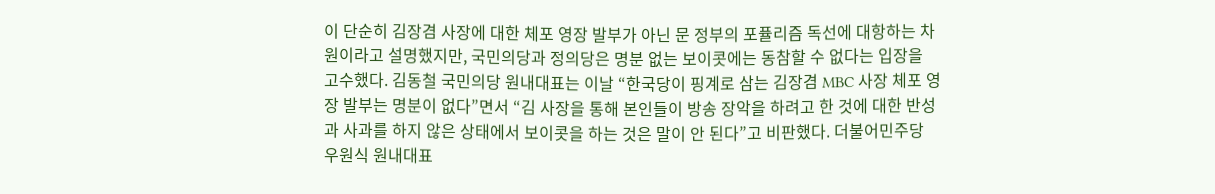이 단순히 김장겸 사장에 대한 체포 영장 발부가 아닌 문 정부의 포퓰리즘 독선에 대항하는 차원이라고 설명했지만, 국민의당과 정의당은 명분 없는 보이콧에는 동참할 수 없다는 입장을 고수했다. 김동철 국민의당 원내대표는 이날 “한국당이 핑계로 삼는 김장겸 MBC 사장 체포 영장 발부는 명분이 없다”면서 “김 사장을 통해 본인들이 방송 장악을 하려고 한 것에 대한 반성과 사과를 하지 않은 상태에서 보이콧을 하는 것은 말이 안 된다”고 비판했다. 더불어민주당 우원식 원내대표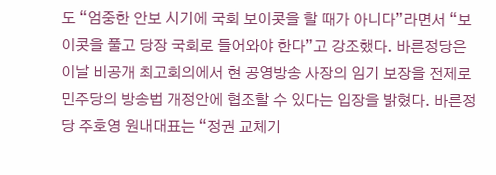도 “엄중한 안보 시기에 국회 보이콧을 할 때가 아니다”라면서 “보이콧을 풀고 당장 국회로 들어와야 한다”고 강조했다. 바른정당은 이날 비공개 최고회의에서 현 공영방송 사장의 임기 보장을 전제로 민주당의 방송법 개정안에 협조할 수 있다는 입장을 밝혔다. 바른정당 주호영 원내대표는 “정권 교체기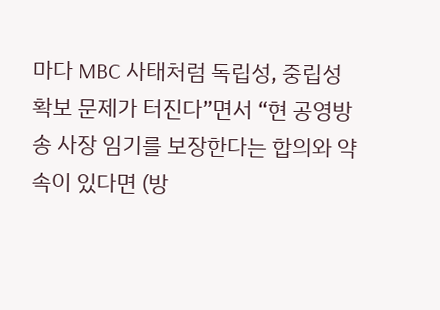마다 MBC 사태처럼 독립성, 중립성 확보 문제가 터진다”면서 “현 공영방송 사장 임기를 보장한다는 합의와 약속이 있다면 (방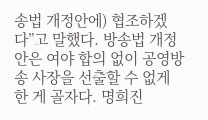송법 개정안에) 협조하겠다”고 말했다. 방송법 개정안은 여야 합의 없이 공영방송 사장을 선출할 수 없게 한 게 골자다. 명희진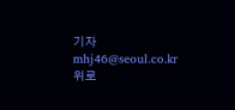기자 mhj46@seoul.co.kr
위로